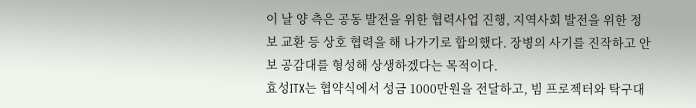이 날 양 측은 공동 발전을 위한 협력사업 진행, 지역사회 발전을 위한 정보 교환 등 상호 협력을 해 나가기로 합의했다. 장병의 사기를 진작하고 안보 공감대를 형성해 상생하겠다는 목적이다.
효성ITX는 협약식에서 성금 1000만원을 전달하고, 빔 프로젝터와 탁구대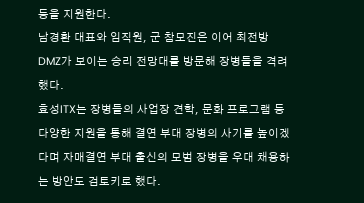등을 지원한다.
남경환 대표와 임직원, 군 참모진은 이어 최전방 DMZ가 보이는 승리 전망대를 방문해 장병들을 격려했다.
효성ITX는 장병들의 사업장 견학, 문화 프로그램 등 다양한 지원을 통해 결연 부대 장병의 사기를 높이겠다며 자매결연 부대 출신의 모범 장병을 우대 채용하는 방안도 검토키로 했다.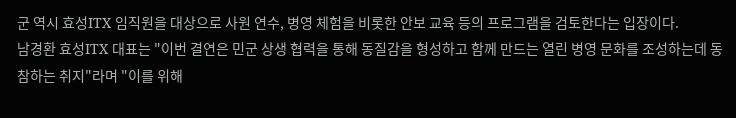군 역시 효성ITX 임직원을 대상으로 사원 연수, 병영 체험을 비롯한 안보 교육 등의 프로그램을 검토한다는 입장이다.
남경환 효성ITX 대표는 "이번 결연은 민군 상생 협력을 통해 동질감을 형성하고 함께 만드는 열린 병영 문화를 조성하는데 동참하는 취지"라며 "이를 위해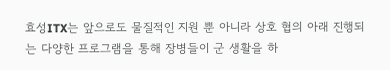효성ITX는 앞으로도 물질적인 지원 뿐 아니라 상호 협의 아래 진행되는 다양한 프로그램을 통해 장병들이 군 생활을 하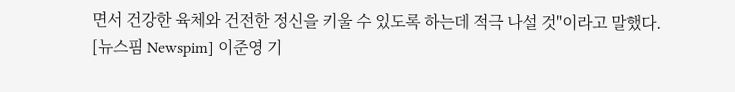면서 건강한 육체와 건전한 정신을 키울 수 있도록 하는데 적극 나설 것"이라고 말했다.
[뉴스핌 Newspim] 이준영 기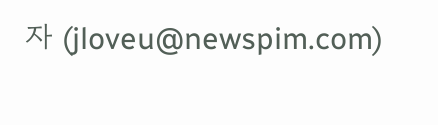자 (jloveu@newspim.com)